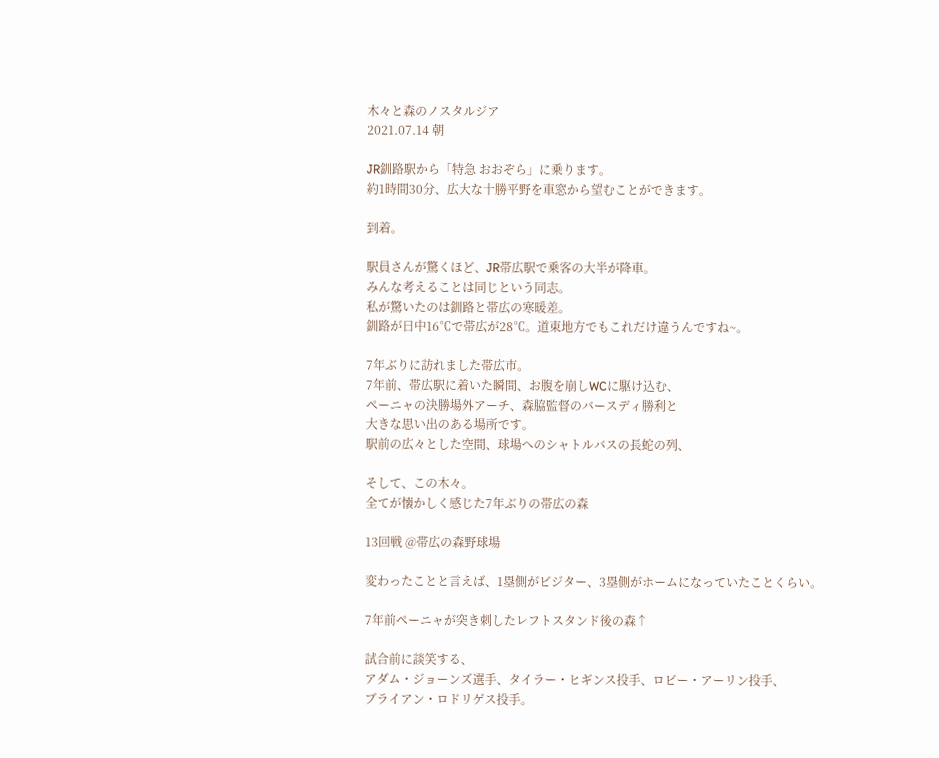木々と森のノスタルジア
2021.07.14 朝

JR釧路駅から「特急 おおぞら」に乗ります。
約1時間30分、広大な十勝平野を車窓から望むことができます。

到着。

駅員さんが驚くほど、JR帯広駅で乗客の大半が降車。
みんな考えることは同じという同志。
私が驚いたのは釧路と帯広の寒暖差。
釧路が日中16℃で帯広が28℃。道東地方でもこれだけ違うんですね~。

7年ぶりに訪れました帯広市。
7年前、帯広駅に着いた瞬間、お腹を崩しWCに駆け込む、
ペーニャの決勝場外アーチ、森脇監督のバースディ勝利と
大きな思い出のある場所です。
駅前の広々とした空間、球場へのシャトルバスの長蛇の列、

そして、この木々。
全てが懐かしく感じた7年ぶりの帯広の森

13回戦 @帯広の森野球場

変わったことと言えば、1塁側がビジター、3塁側がホームになっていたことくらい。

7年前ペーニャが突き刺したレフトスタンド後の森↑

試合前に談笑する、
アダム・ジョーンズ選手、タイラー・ヒギンス投手、ロビー・アーリン投手、
ブライアン・ロドリゲス投手。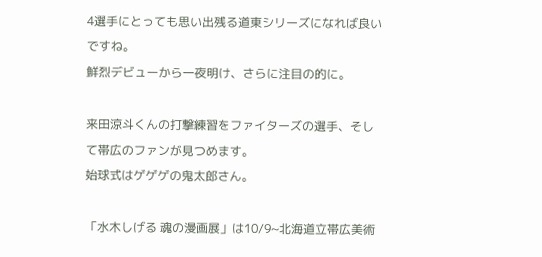4選手にとっても思い出残る道東シリーズになれば良いですね。
鮮烈デビューから一夜明け、さらに注目の的に。

来田涼斗くんの打撃練習をファイターズの選手、そして帯広のファンが見つめます。
始球式はゲゲゲの鬼太郎さん。

「水木しげる 魂の漫画展」は10/9~北海道立帯広美術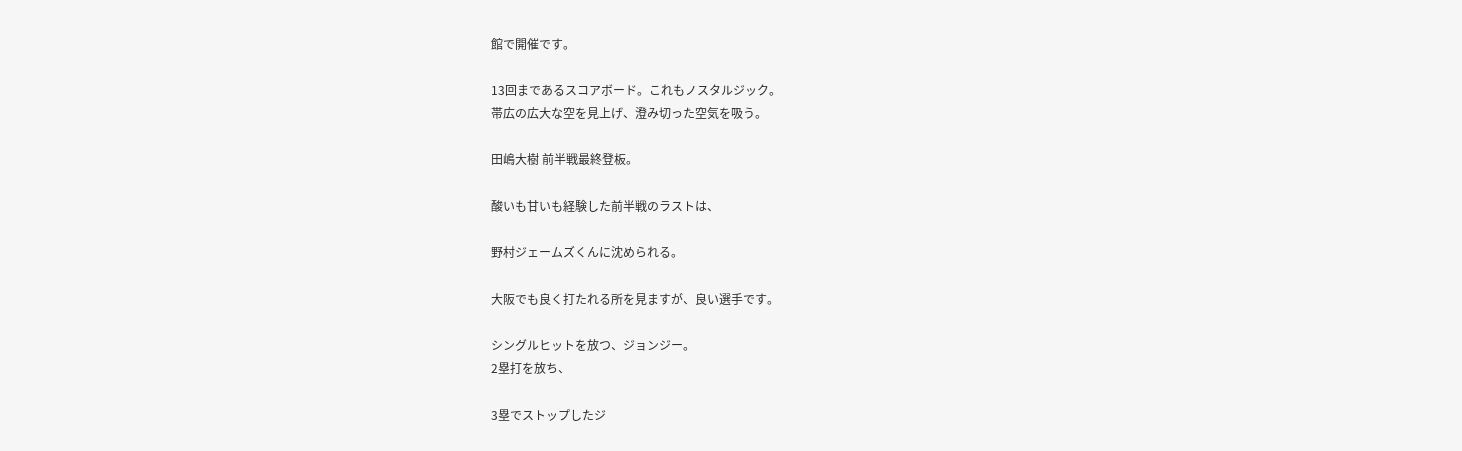館で開催です。

13回まであるスコアボード。これもノスタルジック。
帯広の広大な空を見上げ、澄み切った空気を吸う。

田嶋大樹 前半戦最終登板。

酸いも甘いも経験した前半戦のラストは、

野村ジェームズくんに沈められる。

大阪でも良く打たれる所を見ますが、良い選手です。

シングルヒットを放つ、ジョンジー。
2塁打を放ち、

3塁でストップしたジ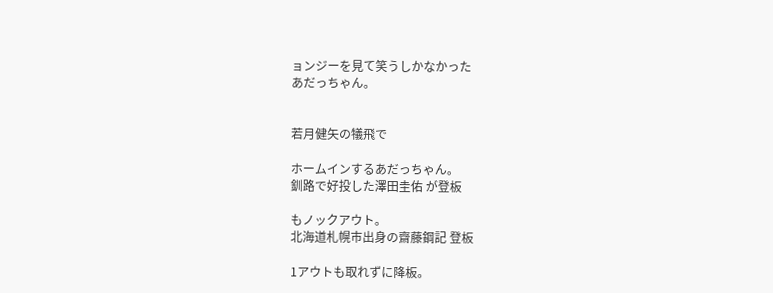ョンジーを見て笑うしかなかった
あだっちゃん。


若月健矢の犠飛で

ホームインするあだっちゃん。
釧路で好投した澤田圭佑 が登板

もノックアウト。
北海道札幌市出身の齋藤鋼記 登板

1アウトも取れずに降板。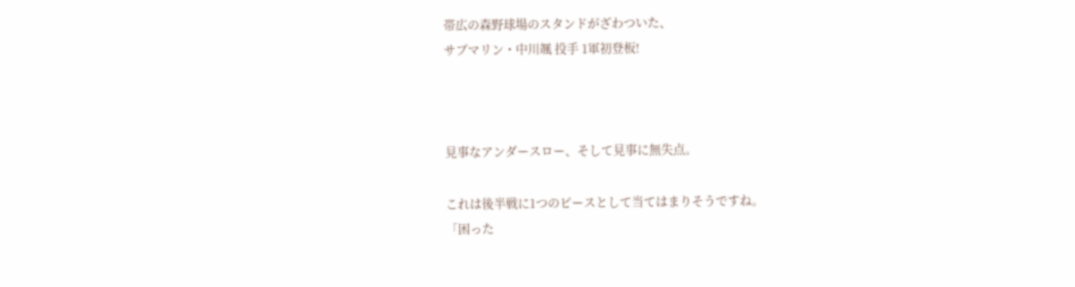帯広の森野球場のスタンドがざわついた、
サブマリン・中川颯 投手 1軍初登板!



見事なアンダースロー、そして見事に無失点。

これは後半戦に1つのピースとして当てはまりそうですね。
「困った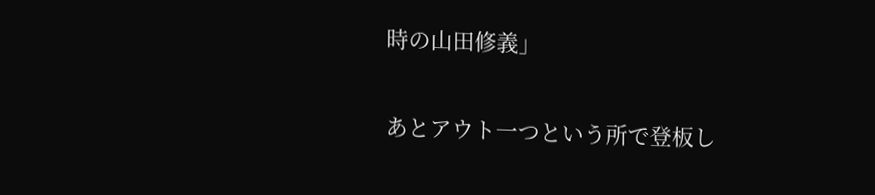時の山田修義」

あとアウト一つという所で登板し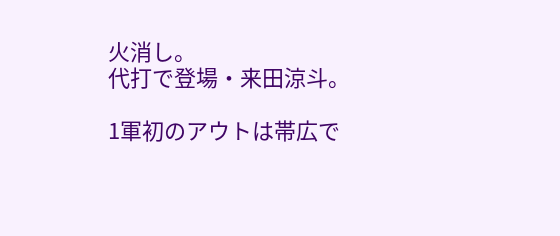火消し。
代打で登場・来田涼斗。

1軍初のアウトは帯広で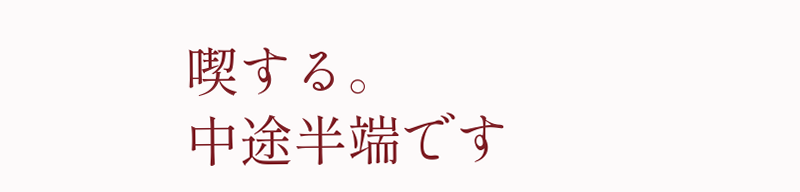喫する。
中途半端です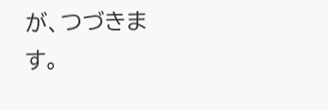が、つづきます。